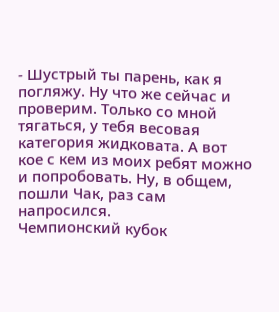- Шустрый ты парень, как я погляжу. Ну что же сейчас и проверим. Только со мной тягаться, у тебя весовая категория жидковата. А вот кое с кем из моих ребят можно и попробовать. Ну, в общем, пошли Чак, раз сам напросился.
Чемпионский кубок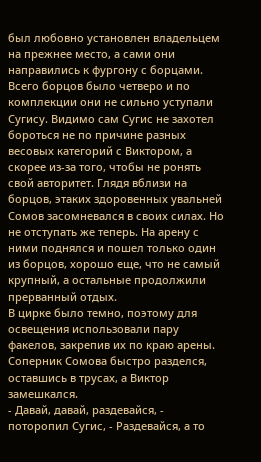был любовно установлен владельцем на прежнее место, а сами они направились к фургону с борцами. Всего борцов было четверо и по комплекции они не сильно уступали Сугису. Видимо сам Сугис не захотел бороться не по причине разных весовых категорий с Виктором, а скорее из-за того, чтобы не ронять свой авторитет. Глядя вблизи на борцов, этаких здоровенных увальней Сомов засомневался в своих силах. Но не отступать же теперь. На арену с ними поднялся и пошел только один из борцов, хорошо еще, что не самый крупный, а остальные продолжили прерванный отдых.
В цирке было темно, поэтому для освещения использовали пару факелов, закрепив их по краю арены. Соперник Сомова быстро разделся, оставшись в трусах, а Виктор замешкался.
- Давай, давай, раздевайся, - поторопил Сугис, - Раздевайся, а то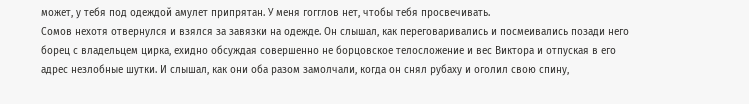может, у тебя под одеждой амулет припрятан. У меня гогглов нет, чтобы тебя просвечивать.
Сомов нехотя отвернулся и взялся за завязки на одежде. Он слышал, как переговаривались и посмеивались позади него борец с владельцем цирка, ехидно обсуждая совершенно не борцовское телосложение и вес Виктора и отпуская в его адрес незлобные шутки. И слышал, как они оба разом замолчали, когда он снял рубаху и оголил свою спину,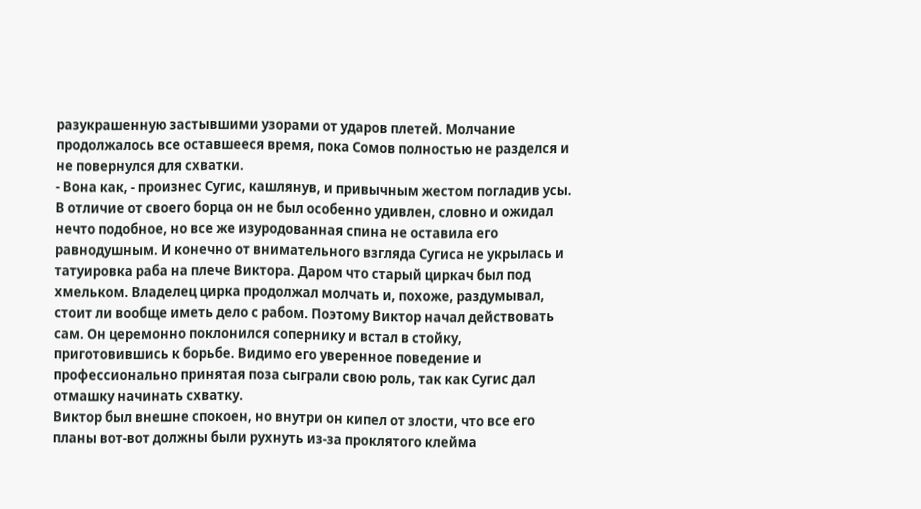разукрашенную застывшими узорами от ударов плетей. Молчание продолжалось все оставшееся время, пока Сомов полностью не разделся и не повернулся для схватки.
- Вона как, - произнес Сугис, кашлянув, и привычным жестом погладив усы.
В отличие от своего борца он не был особенно удивлен, словно и ожидал нечто подобное, но все же изуродованная спина не оставила его равнодушным. И конечно от внимательного взгляда Сугиса не укрылась и татуировка раба на плече Виктора. Даром что старый циркач был под хмельком. Владелец цирка продолжал молчать и, похоже, раздумывал, стоит ли вообще иметь дело с рабом. Поэтому Виктор начал действовать сам. Он церемонно поклонился сопернику и встал в стойку, приготовившись к борьбе. Видимо его уверенное поведение и профессионально принятая поза сыграли свою роль, так как Сугис дал отмашку начинать схватку.
Виктор был внешне спокоен, но внутри он кипел от злости, что все его планы вот-вот должны были рухнуть из-за проклятого клейма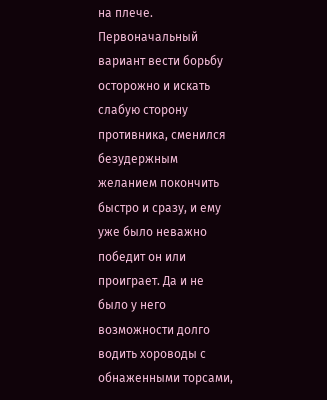на плече. Первоначальный вариант вести борьбу осторожно и искать слабую сторону противника, сменился безудержным желанием покончить быстро и сразу, и ему уже было неважно победит он или проиграет. Да и не было у него возможности долго водить хороводы с обнаженными торсами,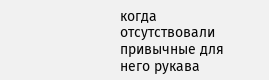когда отсутствовали привычные для него рукава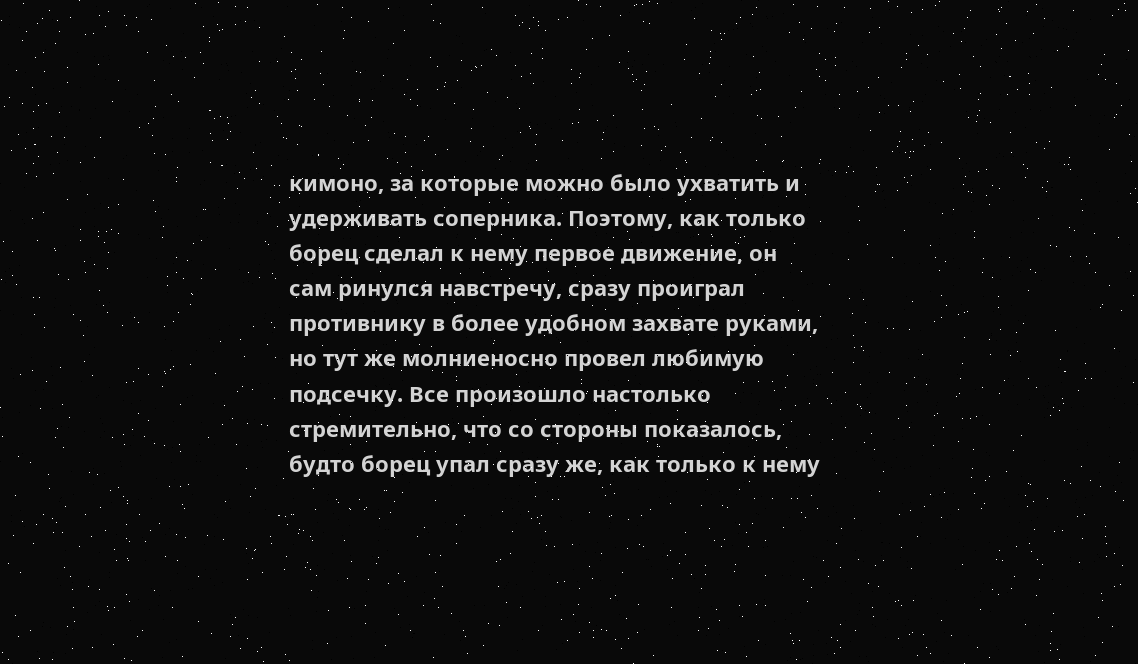кимоно, за которые можно было ухватить и удерживать соперника. Поэтому, как только борец сделал к нему первое движение, он сам ринулся навстречу, сразу проиграл противнику в более удобном захвате руками, но тут же молниеносно провел любимую подсечку. Все произошло настолько стремительно, что со стороны показалось, будто борец упал сразу же, как только к нему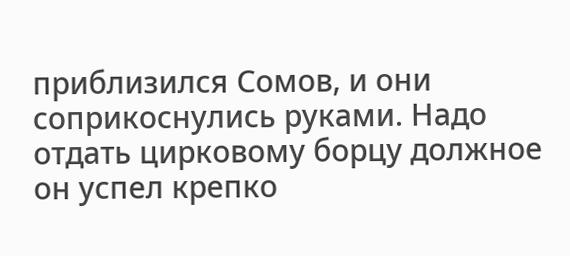приблизился Сомов, и они соприкоснулись руками. Надо отдать цирковому борцу должное он успел крепко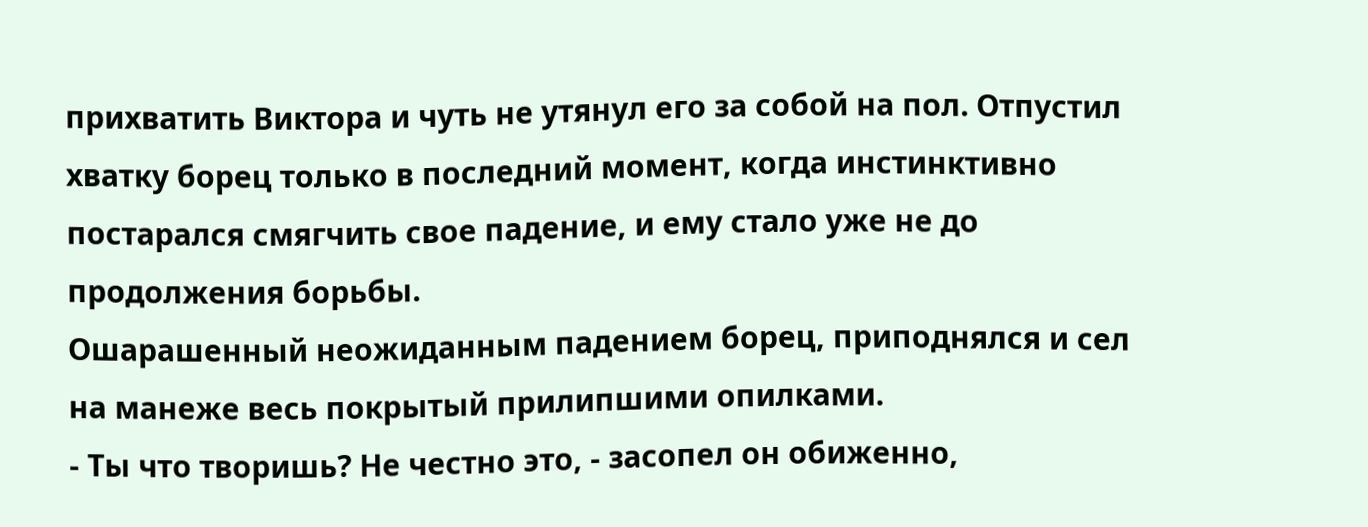прихватить Виктора и чуть не утянул его за собой на пол. Отпустил хватку борец только в последний момент, когда инстинктивно постарался смягчить свое падение, и ему стало уже не до продолжения борьбы.
Ошарашенный неожиданным падением борец, приподнялся и сел на манеже весь покрытый прилипшими опилками.
- Ты что творишь? Не честно это, - засопел он обиженно,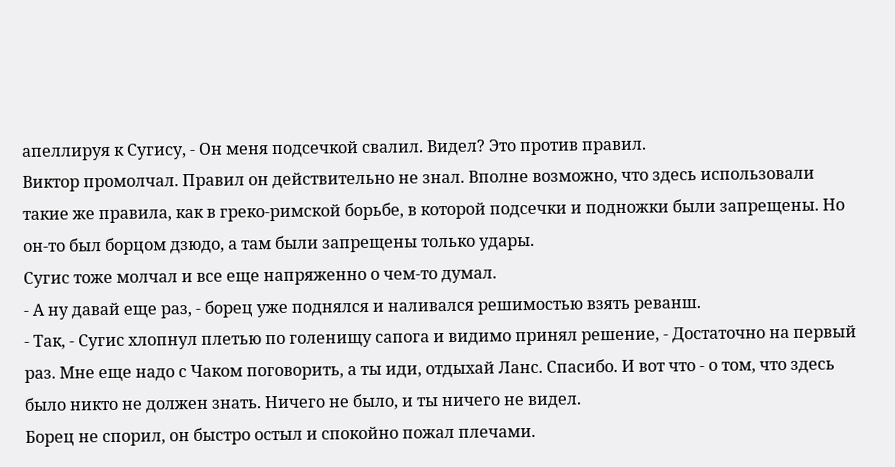апеллируя к Сугису, - Он меня подсечкой свалил. Видел? Это против правил.
Виктор промолчал. Правил он действительно не знал. Вполне возможно, что здесь использовали такие же правила, как в греко-римской борьбе, в которой подсечки и подножки были запрещены. Но он-то был борцом дзюдо, а там были запрещены только удары.
Сугис тоже молчал и все еще напряженно о чем-то думал.
- А ну давай еще раз, - борец уже поднялся и наливался решимостью взять реванш.
- Так, - Сугис хлопнул плетью по голенищу сапога и видимо принял решение, - Достаточно на первый раз. Мне еще надо с Чаком поговорить, а ты иди, отдыхай Ланс. Спасибо. И вот что - о том, что здесь было никто не должен знать. Ничего не было, и ты ничего не видел.
Борец не спорил, он быстро остыл и спокойно пожал плечами.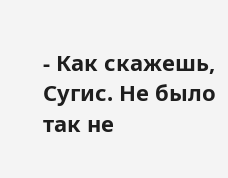- Как скажешь, Сугис. Не было так не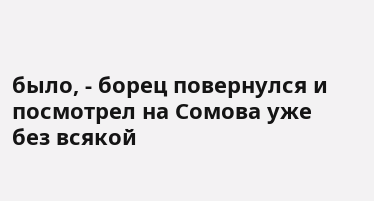было, - борец повернулся и посмотрел на Сомова уже без всякой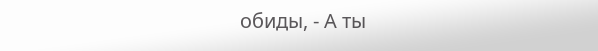обиды, - А ты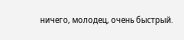ничего, молодец, очень быстрый.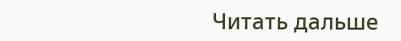Читать дальше